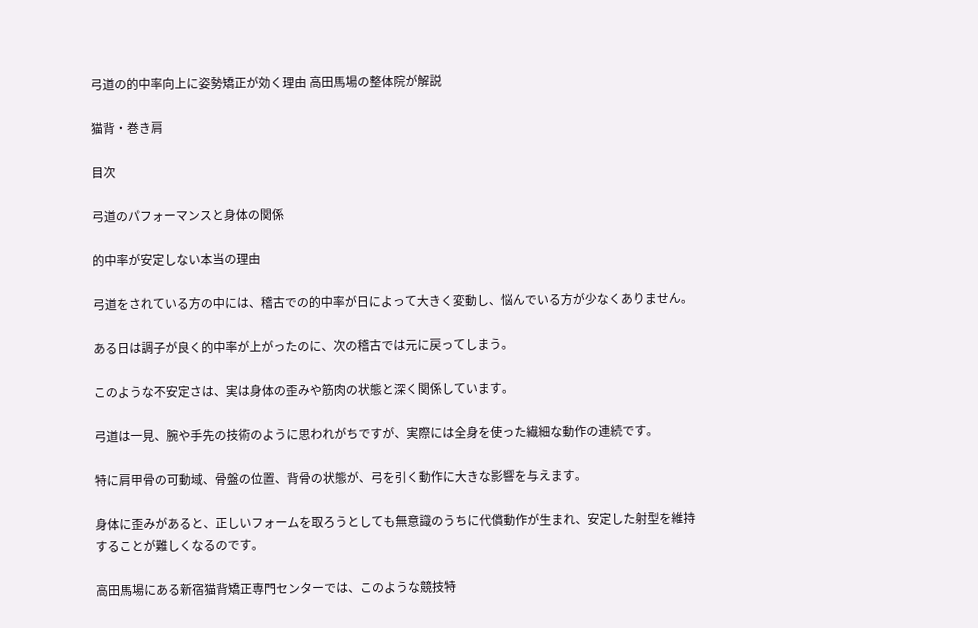弓道の的中率向上に姿勢矯正が効く理由 高田馬場の整体院が解説

猫背・巻き肩

目次

弓道のパフォーマンスと身体の関係

的中率が安定しない本当の理由

弓道をされている方の中には、稽古での的中率が日によって大きく変動し、悩んでいる方が少なくありません。

ある日は調子が良く的中率が上がったのに、次の稽古では元に戻ってしまう。

このような不安定さは、実は身体の歪みや筋肉の状態と深く関係しています。

弓道は一見、腕や手先の技術のように思われがちですが、実際には全身を使った繊細な動作の連続です。

特に肩甲骨の可動域、骨盤の位置、背骨の状態が、弓を引く動作に大きな影響を与えます。

身体に歪みがあると、正しいフォームを取ろうとしても無意識のうちに代償動作が生まれ、安定した射型を維持することが難しくなるのです。

高田馬場にある新宿猫背矯正専門センターでは、このような競技特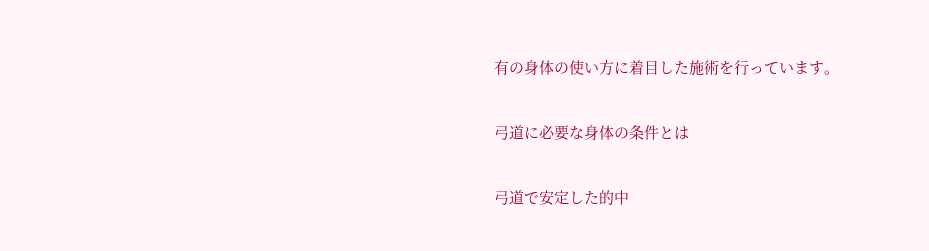有の身体の使い方に着目した施術を行っています。

弓道に必要な身体の条件とは

弓道で安定した的中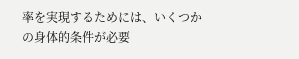率を実現するためには、いくつかの身体的条件が必要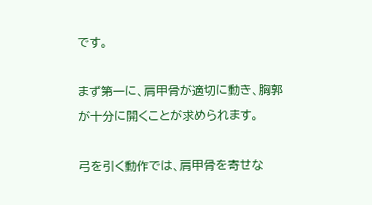です。

まず第一に、肩甲骨が適切に動き、胸郭が十分に開くことが求められます。

弓を引く動作では、肩甲骨を寄せな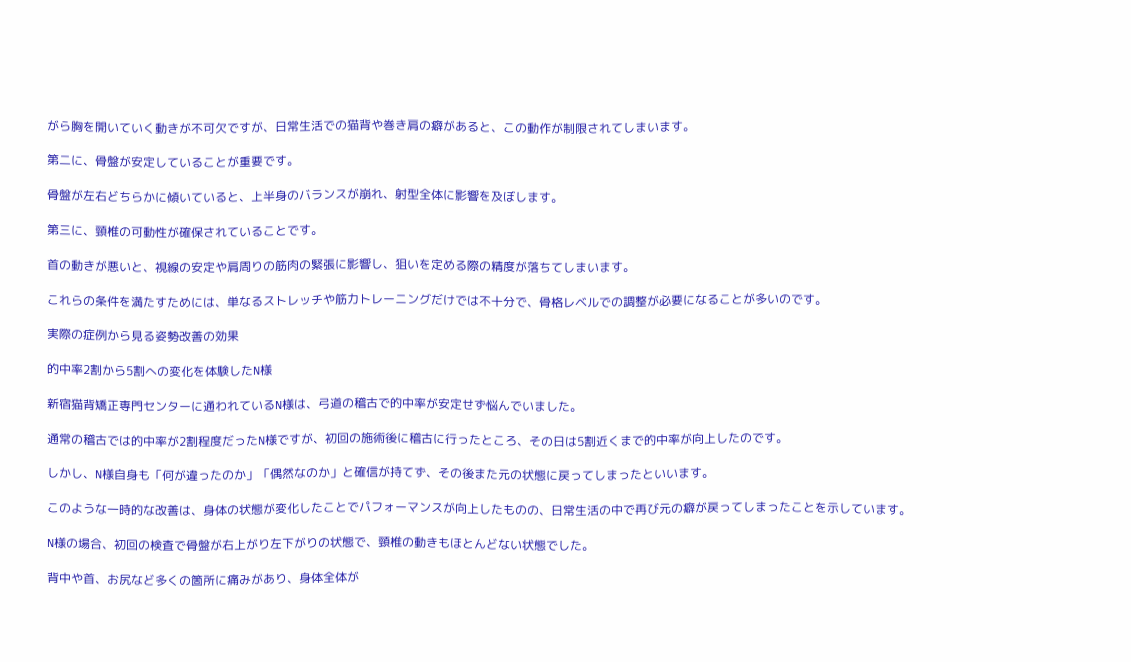がら胸を開いていく動きが不可欠ですが、日常生活での猫背や巻き肩の癖があると、この動作が制限されてしまいます。

第二に、骨盤が安定していることが重要です。

骨盤が左右どちらかに傾いていると、上半身のバランスが崩れ、射型全体に影響を及ぼします。

第三に、頸椎の可動性が確保されていることです。

首の動きが悪いと、視線の安定や肩周りの筋肉の緊張に影響し、狙いを定める際の精度が落ちてしまいます。

これらの条件を満たすためには、単なるストレッチや筋力トレーニングだけでは不十分で、骨格レベルでの調整が必要になることが多いのです。

実際の症例から見る姿勢改善の効果

的中率2割から5割への変化を体験したN様

新宿猫背矯正専門センターに通われているN様は、弓道の稽古で的中率が安定せず悩んでいました。

通常の稽古では的中率が2割程度だったN様ですが、初回の施術後に稽古に行ったところ、その日は5割近くまで的中率が向上したのです。

しかし、N様自身も「何が違ったのか」「偶然なのか」と確信が持てず、その後また元の状態に戻ってしまったといいます。

このような一時的な改善は、身体の状態が変化したことでパフォーマンスが向上したものの、日常生活の中で再び元の癖が戻ってしまったことを示しています。

N様の場合、初回の検査で骨盤が右上がり左下がりの状態で、頸椎の動きもほとんどない状態でした。

背中や首、お尻など多くの箇所に痛みがあり、身体全体が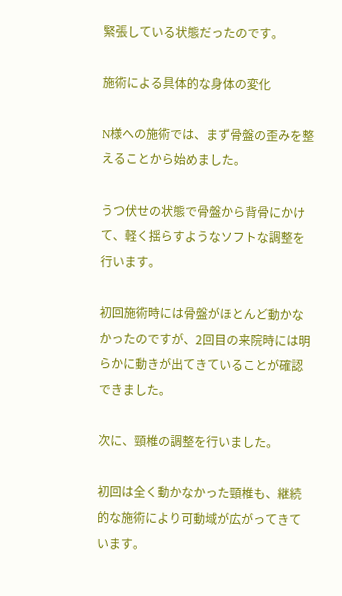緊張している状態だったのです。

施術による具体的な身体の変化

N様への施術では、まず骨盤の歪みを整えることから始めました。

うつ伏せの状態で骨盤から背骨にかけて、軽く揺らすようなソフトな調整を行います。

初回施術時には骨盤がほとんど動かなかったのですが、2回目の来院時には明らかに動きが出てきていることが確認できました。

次に、頸椎の調整を行いました。

初回は全く動かなかった頸椎も、継続的な施術により可動域が広がってきています。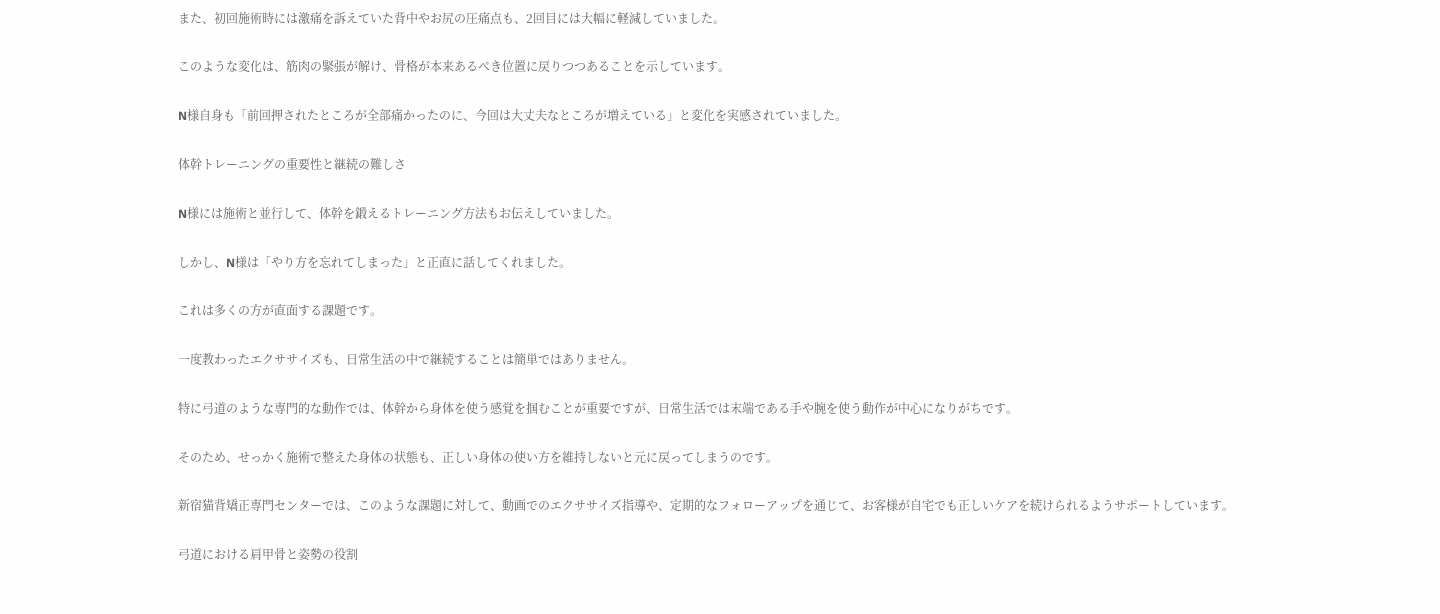また、初回施術時には激痛を訴えていた背中やお尻の圧痛点も、2回目には大幅に軽減していました。

このような変化は、筋肉の緊張が解け、骨格が本来あるべき位置に戻りつつあることを示しています。

N様自身も「前回押されたところが全部痛かったのに、今回は大丈夫なところが増えている」と変化を実感されていました。

体幹トレーニングの重要性と継続の難しさ

N様には施術と並行して、体幹を鍛えるトレーニング方法もお伝えしていました。

しかし、N様は「やり方を忘れてしまった」と正直に話してくれました。

これは多くの方が直面する課題です。

一度教わったエクササイズも、日常生活の中で継続することは簡単ではありません。

特に弓道のような専門的な動作では、体幹から身体を使う感覚を掴むことが重要ですが、日常生活では末端である手や腕を使う動作が中心になりがちです。

そのため、せっかく施術で整えた身体の状態も、正しい身体の使い方を維持しないと元に戻ってしまうのです。

新宿猫背矯正専門センターでは、このような課題に対して、動画でのエクササイズ指導や、定期的なフォローアップを通じて、お客様が自宅でも正しいケアを続けられるようサポートしています。

弓道における肩甲骨と姿勢の役割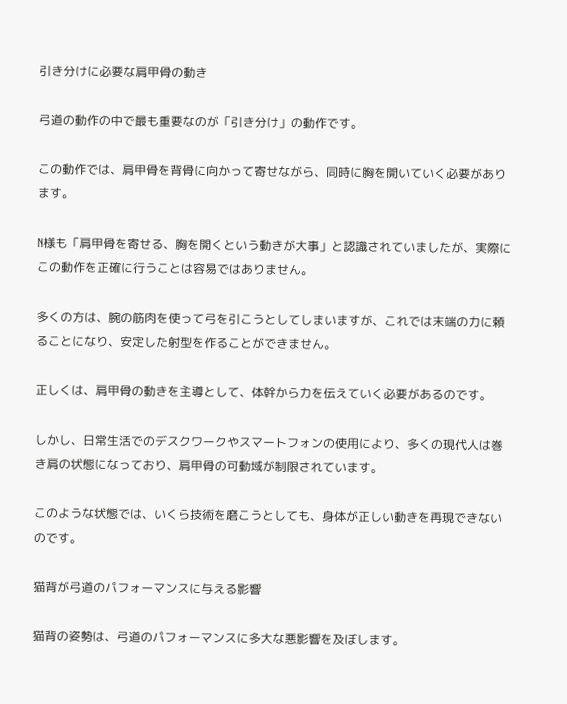引き分けに必要な肩甲骨の動き

弓道の動作の中で最も重要なのが「引き分け」の動作です。

この動作では、肩甲骨を背骨に向かって寄せながら、同時に胸を開いていく必要があります。

N様も「肩甲骨を寄せる、胸を開くという動きが大事」と認識されていましたが、実際にこの動作を正確に行うことは容易ではありません。

多くの方は、腕の筋肉を使って弓を引こうとしてしまいますが、これでは末端の力に頼ることになり、安定した射型を作ることができません。

正しくは、肩甲骨の動きを主導として、体幹から力を伝えていく必要があるのです。

しかし、日常生活でのデスクワークやスマートフォンの使用により、多くの現代人は巻き肩の状態になっており、肩甲骨の可動域が制限されています。

このような状態では、いくら技術を磨こうとしても、身体が正しい動きを再現できないのです。

猫背が弓道のパフォーマンスに与える影響

猫背の姿勢は、弓道のパフォーマンスに多大な悪影響を及ぼします。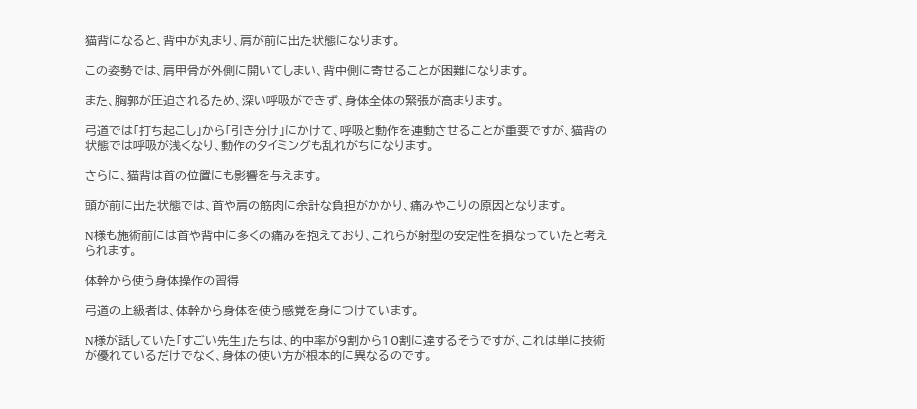猫背になると、背中が丸まり、肩が前に出た状態になります。

この姿勢では、肩甲骨が外側に開いてしまい、背中側に寄せることが困難になります。

また、胸郭が圧迫されるため、深い呼吸ができず、身体全体の緊張が高まります。

弓道では「打ち起こし」から「引き分け」にかけて、呼吸と動作を連動させることが重要ですが、猫背の状態では呼吸が浅くなり、動作のタイミングも乱れがちになります。

さらに、猫背は首の位置にも影響を与えます。

頭が前に出た状態では、首や肩の筋肉に余計な負担がかかり、痛みやこりの原因となります。

N様も施術前には首や背中に多くの痛みを抱えており、これらが射型の安定性を損なっていたと考えられます。

体幹から使う身体操作の習得

弓道の上級者は、体幹から身体を使う感覚を身につけています。

N様が話していた「すごい先生」たちは、的中率が9割から10割に達するそうですが、これは単に技術が優れているだけでなく、身体の使い方が根本的に異なるのです。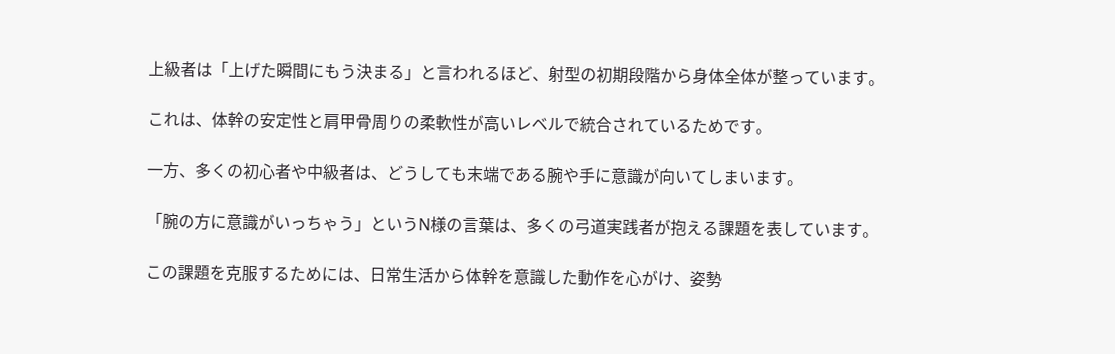上級者は「上げた瞬間にもう決まる」と言われるほど、射型の初期段階から身体全体が整っています。

これは、体幹の安定性と肩甲骨周りの柔軟性が高いレベルで統合されているためです。

一方、多くの初心者や中級者は、どうしても末端である腕や手に意識が向いてしまいます。

「腕の方に意識がいっちゃう」というN様の言葉は、多くの弓道実践者が抱える課題を表しています。

この課題を克服するためには、日常生活から体幹を意識した動作を心がけ、姿勢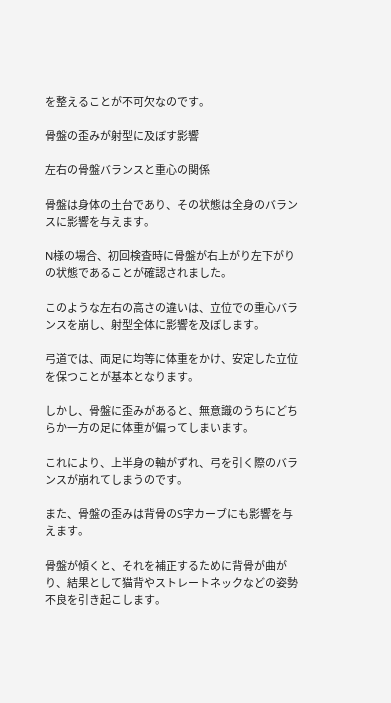を整えることが不可欠なのです。

骨盤の歪みが射型に及ぼす影響

左右の骨盤バランスと重心の関係

骨盤は身体の土台であり、その状態は全身のバランスに影響を与えます。

N様の場合、初回検査時に骨盤が右上がり左下がりの状態であることが確認されました。

このような左右の高さの違いは、立位での重心バランスを崩し、射型全体に影響を及ぼします。

弓道では、両足に均等に体重をかけ、安定した立位を保つことが基本となります。

しかし、骨盤に歪みがあると、無意識のうちにどちらか一方の足に体重が偏ってしまいます。

これにより、上半身の軸がずれ、弓を引く際のバランスが崩れてしまうのです。

また、骨盤の歪みは背骨のS字カーブにも影響を与えます。

骨盤が傾くと、それを補正するために背骨が曲がり、結果として猫背やストレートネックなどの姿勢不良を引き起こします。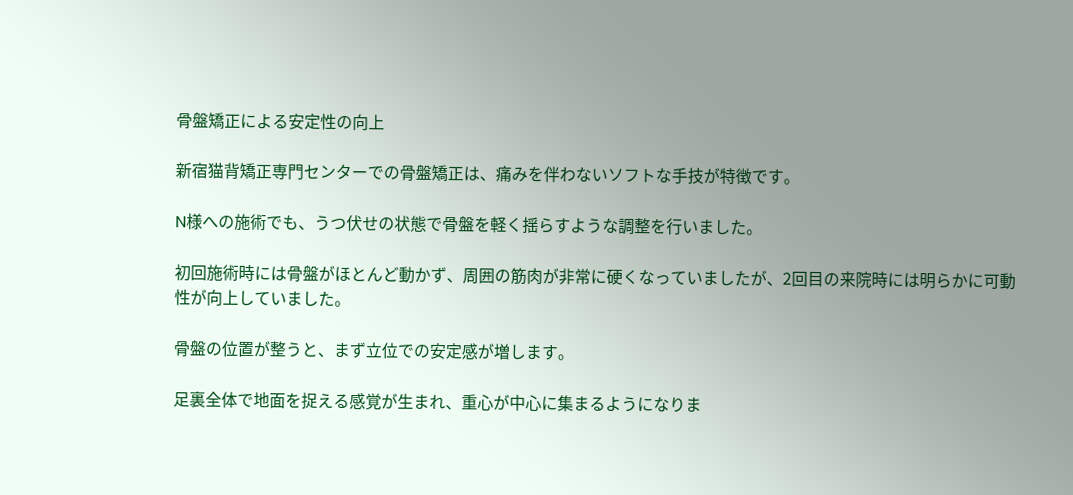骨盤矯正による安定性の向上

新宿猫背矯正専門センターでの骨盤矯正は、痛みを伴わないソフトな手技が特徴です。

N様への施術でも、うつ伏せの状態で骨盤を軽く揺らすような調整を行いました。

初回施術時には骨盤がほとんど動かず、周囲の筋肉が非常に硬くなっていましたが、2回目の来院時には明らかに可動性が向上していました。

骨盤の位置が整うと、まず立位での安定感が増します。

足裏全体で地面を捉える感覚が生まれ、重心が中心に集まるようになりま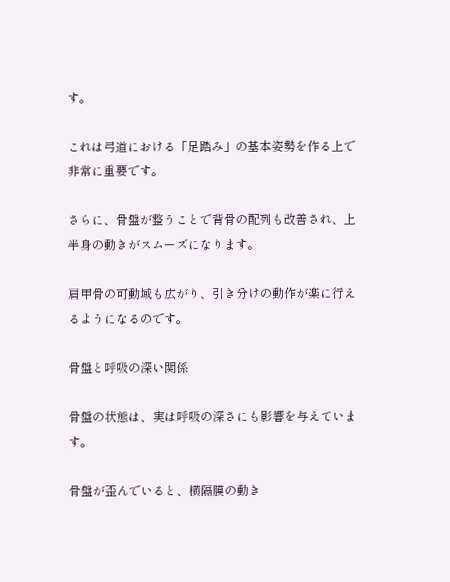す。

これは弓道における「足踏み」の基本姿勢を作る上で非常に重要です。

さらに、骨盤が整うことで背骨の配列も改善され、上半身の動きがスムーズになります。

肩甲骨の可動域も広がり、引き分けの動作が楽に行えるようになるのです。

骨盤と呼吸の深い関係

骨盤の状態は、実は呼吸の深さにも影響を与えています。

骨盤が歪んでいると、横隔膜の動き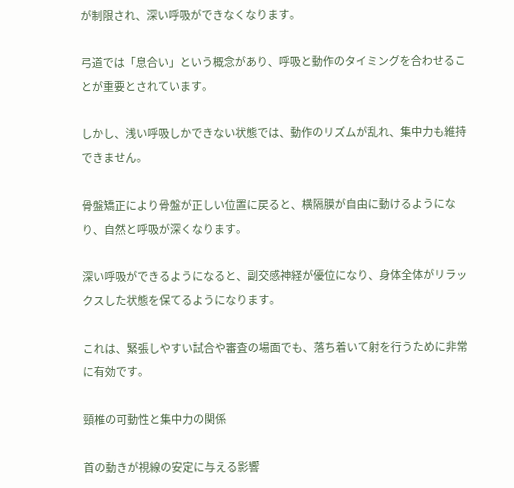が制限され、深い呼吸ができなくなります。

弓道では「息合い」という概念があり、呼吸と動作のタイミングを合わせることが重要とされています。

しかし、浅い呼吸しかできない状態では、動作のリズムが乱れ、集中力も維持できません。

骨盤矯正により骨盤が正しい位置に戻ると、横隔膜が自由に動けるようになり、自然と呼吸が深くなります。

深い呼吸ができるようになると、副交感神経が優位になり、身体全体がリラックスした状態を保てるようになります。

これは、緊張しやすい試合や審査の場面でも、落ち着いて射を行うために非常に有効です。

頸椎の可動性と集中力の関係

首の動きが視線の安定に与える影響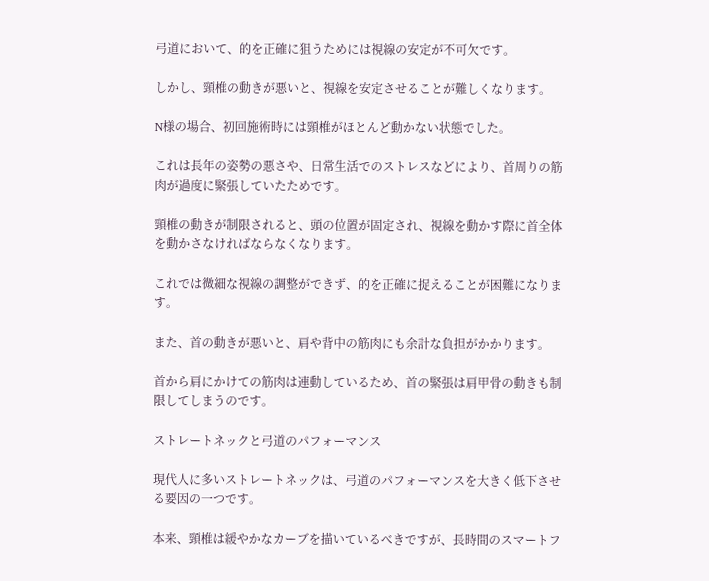弓道において、的を正確に狙うためには視線の安定が不可欠です。

しかし、頸椎の動きが悪いと、視線を安定させることが難しくなります。

N様の場合、初回施術時には頸椎がほとんど動かない状態でした。

これは長年の姿勢の悪さや、日常生活でのストレスなどにより、首周りの筋肉が過度に緊張していたためです。

頸椎の動きが制限されると、頭の位置が固定され、視線を動かす際に首全体を動かさなければならなくなります。

これでは微細な視線の調整ができず、的を正確に捉えることが困難になります。

また、首の動きが悪いと、肩や背中の筋肉にも余計な負担がかかります。

首から肩にかけての筋肉は連動しているため、首の緊張は肩甲骨の動きも制限してしまうのです。

ストレートネックと弓道のパフォーマンス

現代人に多いストレートネックは、弓道のパフォーマンスを大きく低下させる要因の一つです。

本来、頸椎は緩やかなカーブを描いているべきですが、長時間のスマートフ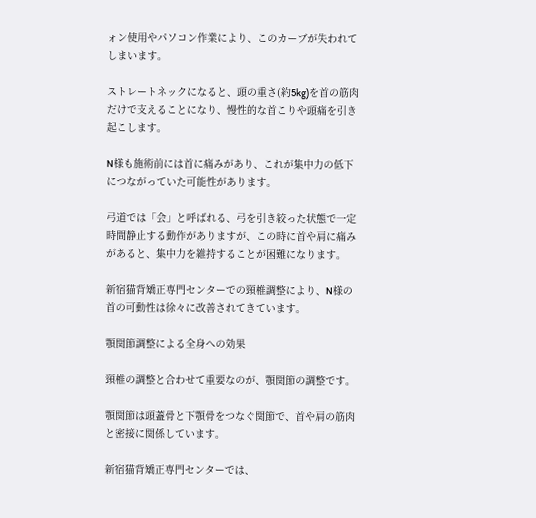ォン使用やパソコン作業により、このカーブが失われてしまいます。

ストレートネックになると、頭の重さ(約5kg)を首の筋肉だけで支えることになり、慢性的な首こりや頭痛を引き起こします。

N様も施術前には首に痛みがあり、これが集中力の低下につながっていた可能性があります。

弓道では「会」と呼ばれる、弓を引き絞った状態で一定時間静止する動作がありますが、この時に首や肩に痛みがあると、集中力を維持することが困難になります。

新宿猫背矯正専門センターでの頸椎調整により、N様の首の可動性は徐々に改善されてきています。

顎関節調整による全身への効果

頸椎の調整と合わせて重要なのが、顎関節の調整です。

顎関節は頭蓋骨と下顎骨をつなぐ関節で、首や肩の筋肉と密接に関係しています。

新宿猫背矯正専門センターでは、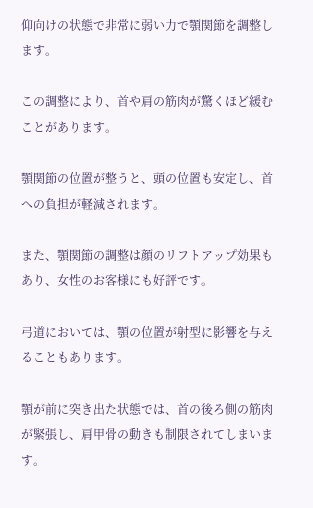仰向けの状態で非常に弱い力で顎関節を調整します。

この調整により、首や肩の筋肉が驚くほど緩むことがあります。

顎関節の位置が整うと、頭の位置も安定し、首への負担が軽減されます。

また、顎関節の調整は顔のリフトアップ効果もあり、女性のお客様にも好評です。

弓道においては、顎の位置が射型に影響を与えることもあります。

顎が前に突き出た状態では、首の後ろ側の筋肉が緊張し、肩甲骨の動きも制限されてしまいます。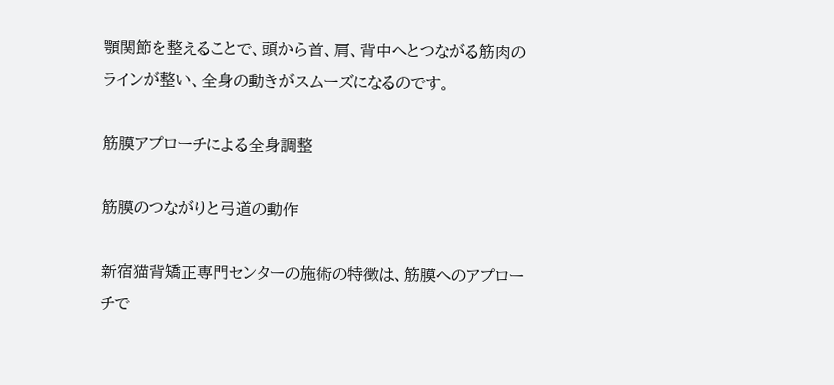顎関節を整えることで、頭から首、肩、背中へとつながる筋肉のラインが整い、全身の動きがスムーズになるのです。

筋膜アプローチによる全身調整

筋膜のつながりと弓道の動作

新宿猫背矯正専門センターの施術の特徴は、筋膜へのアプローチで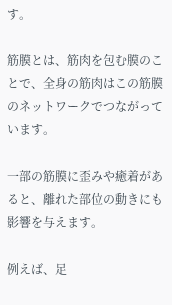す。

筋膜とは、筋肉を包む膜のことで、全身の筋肉はこの筋膜のネットワークでつながっています。

一部の筋膜に歪みや癒着があると、離れた部位の動きにも影響を与えます。

例えば、足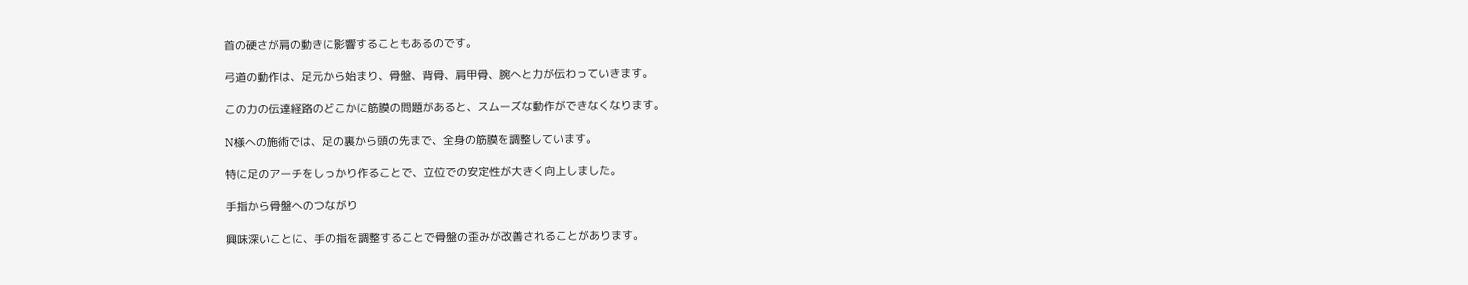首の硬さが肩の動きに影響することもあるのです。

弓道の動作は、足元から始まり、骨盤、背骨、肩甲骨、腕へと力が伝わっていきます。

この力の伝達経路のどこかに筋膜の問題があると、スムーズな動作ができなくなります。

N様への施術では、足の裏から頭の先まで、全身の筋膜を調整しています。

特に足のアーチをしっかり作ることで、立位での安定性が大きく向上しました。

手指から骨盤へのつながり

興味深いことに、手の指を調整することで骨盤の歪みが改善されることがあります。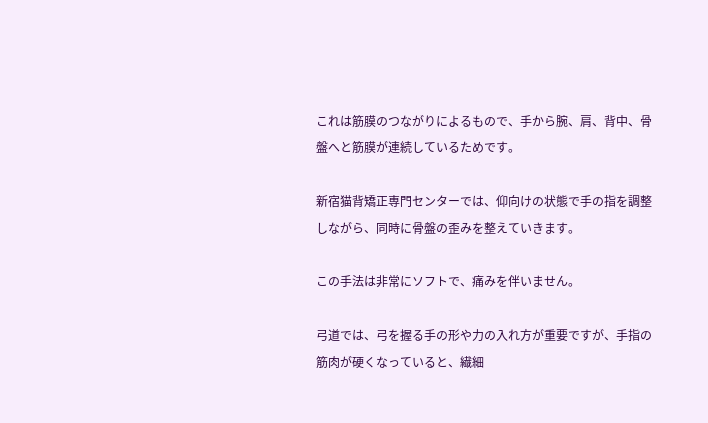これは筋膜のつながりによるもので、手から腕、肩、背中、骨盤へと筋膜が連続しているためです。

新宿猫背矯正専門センターでは、仰向けの状態で手の指を調整しながら、同時に骨盤の歪みを整えていきます。

この手法は非常にソフトで、痛みを伴いません。

弓道では、弓を握る手の形や力の入れ方が重要ですが、手指の筋肉が硬くなっていると、繊細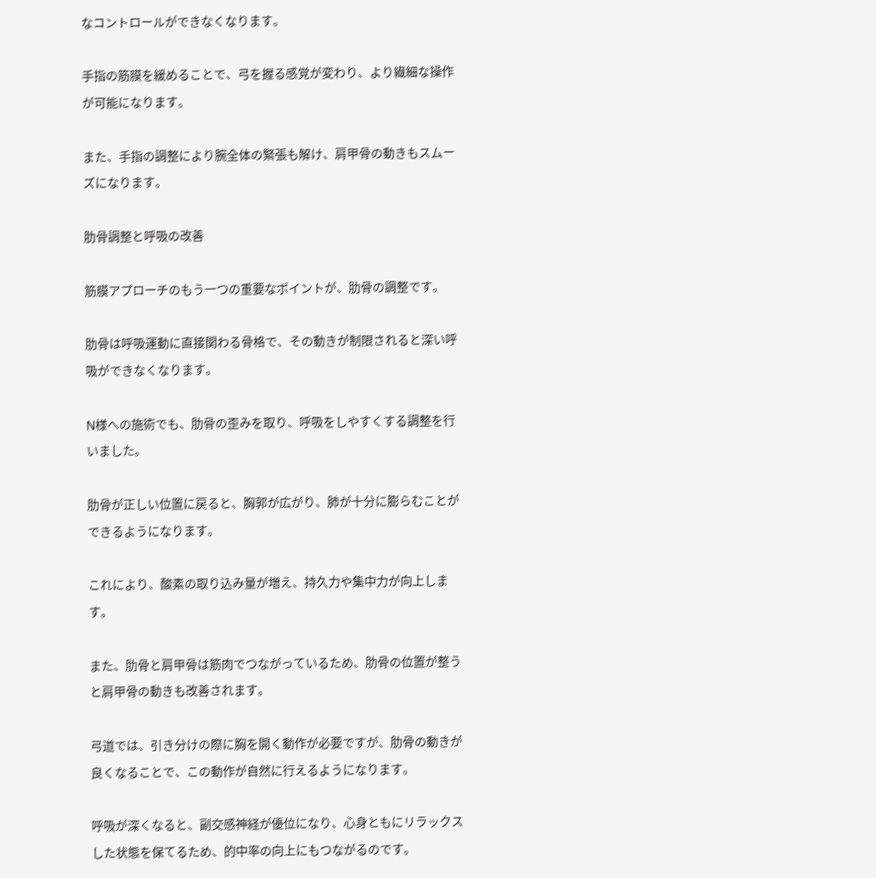なコントロールができなくなります。

手指の筋膜を緩めることで、弓を握る感覚が変わり、より繊細な操作が可能になります。

また、手指の調整により腕全体の緊張も解け、肩甲骨の動きもスムーズになります。

肋骨調整と呼吸の改善

筋膜アプローチのもう一つの重要なポイントが、肋骨の調整です。

肋骨は呼吸運動に直接関わる骨格で、その動きが制限されると深い呼吸ができなくなります。

N様への施術でも、肋骨の歪みを取り、呼吸をしやすくする調整を行いました。

肋骨が正しい位置に戻ると、胸郭が広がり、肺が十分に膨らむことができるようになります。

これにより、酸素の取り込み量が増え、持久力や集中力が向上します。

また、肋骨と肩甲骨は筋肉でつながっているため、肋骨の位置が整うと肩甲骨の動きも改善されます。

弓道では、引き分けの際に胸を開く動作が必要ですが、肋骨の動きが良くなることで、この動作が自然に行えるようになります。

呼吸が深くなると、副交感神経が優位になり、心身ともにリラックスした状態を保てるため、的中率の向上にもつながるのです。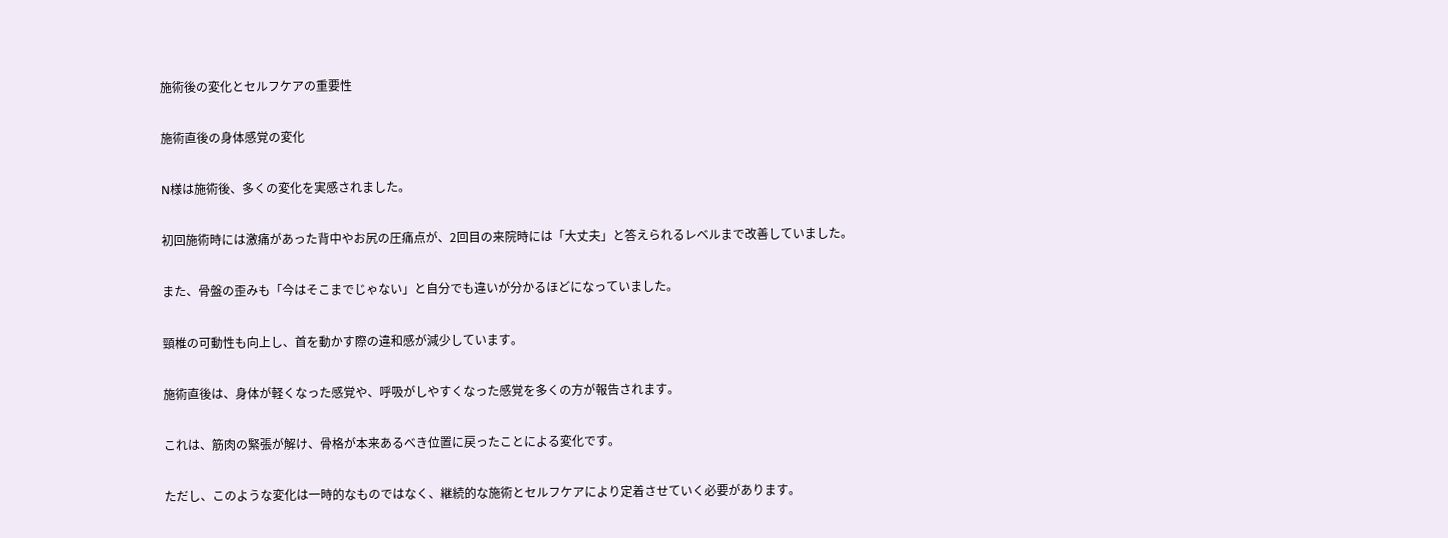施術後の変化とセルフケアの重要性

施術直後の身体感覚の変化

N様は施術後、多くの変化を実感されました。

初回施術時には激痛があった背中やお尻の圧痛点が、2回目の来院時には「大丈夫」と答えられるレベルまで改善していました。

また、骨盤の歪みも「今はそこまでじゃない」と自分でも違いが分かるほどになっていました。

頸椎の可動性も向上し、首を動かす際の違和感が減少しています。

施術直後は、身体が軽くなった感覚や、呼吸がしやすくなった感覚を多くの方が報告されます。

これは、筋肉の緊張が解け、骨格が本来あるべき位置に戻ったことによる変化です。

ただし、このような変化は一時的なものではなく、継続的な施術とセルフケアにより定着させていく必要があります。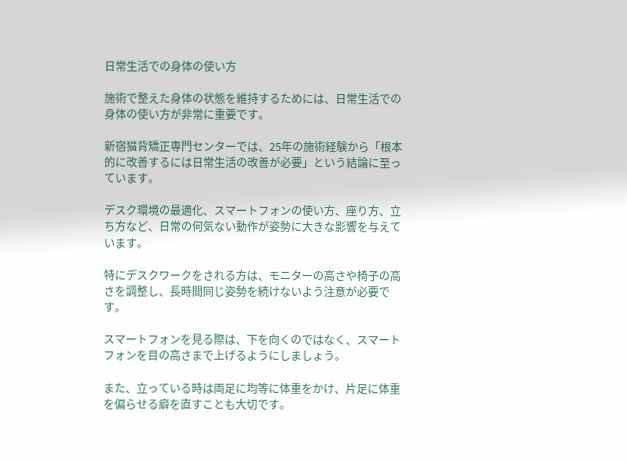日常生活での身体の使い方

施術で整えた身体の状態を維持するためには、日常生活での身体の使い方が非常に重要です。

新宿猫背矯正専門センターでは、25年の施術経験から「根本的に改善するには日常生活の改善が必要」という結論に至っています。

デスク環境の最適化、スマートフォンの使い方、座り方、立ち方など、日常の何気ない動作が姿勢に大きな影響を与えています。

特にデスクワークをされる方は、モニターの高さや椅子の高さを調整し、長時間同じ姿勢を続けないよう注意が必要です。

スマートフォンを見る際は、下を向くのではなく、スマートフォンを目の高さまで上げるようにしましょう。

また、立っている時は両足に均等に体重をかけ、片足に体重を偏らせる癖を直すことも大切です。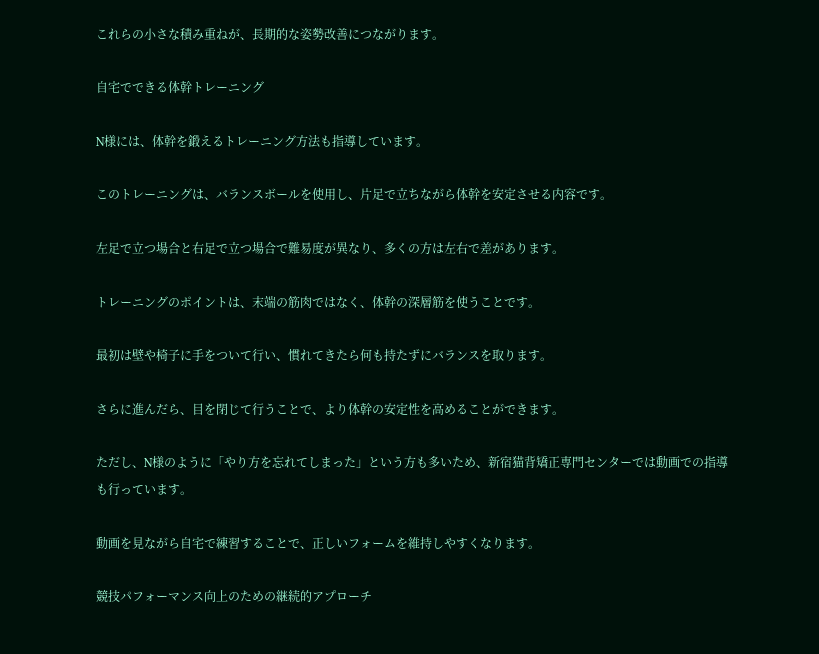これらの小さな積み重ねが、長期的な姿勢改善につながります。

自宅でできる体幹トレーニング

N様には、体幹を鍛えるトレーニング方法も指導しています。

このトレーニングは、バランスボールを使用し、片足で立ちながら体幹を安定させる内容です。

左足で立つ場合と右足で立つ場合で難易度が異なり、多くの方は左右で差があります。

トレーニングのポイントは、末端の筋肉ではなく、体幹の深層筋を使うことです。

最初は壁や椅子に手をついて行い、慣れてきたら何も持たずにバランスを取ります。

さらに進んだら、目を閉じて行うことで、より体幹の安定性を高めることができます。

ただし、N様のように「やり方を忘れてしまった」という方も多いため、新宿猫背矯正専門センターでは動画での指導も行っています。

動画を見ながら自宅で練習することで、正しいフォームを維持しやすくなります。

競技パフォーマンス向上のための継続的アプローチ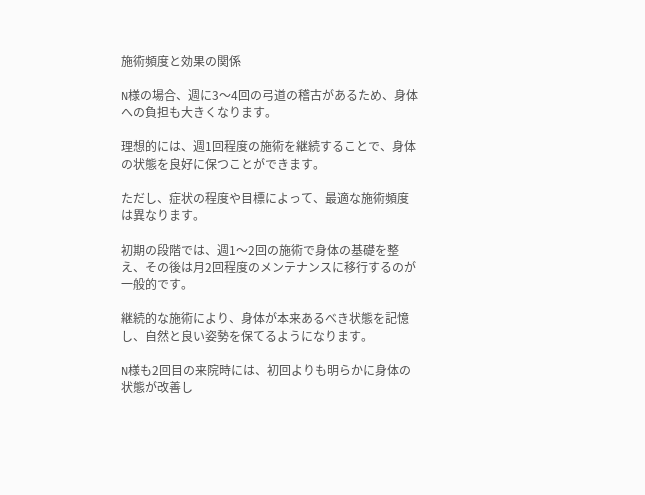施術頻度と効果の関係

N様の場合、週に3〜4回の弓道の稽古があるため、身体への負担も大きくなります。

理想的には、週1回程度の施術を継続することで、身体の状態を良好に保つことができます。

ただし、症状の程度や目標によって、最適な施術頻度は異なります。

初期の段階では、週1〜2回の施術で身体の基礎を整え、その後は月2回程度のメンテナンスに移行するのが一般的です。

継続的な施術により、身体が本来あるべき状態を記憶し、自然と良い姿勢を保てるようになります。

N様も2回目の来院時には、初回よりも明らかに身体の状態が改善し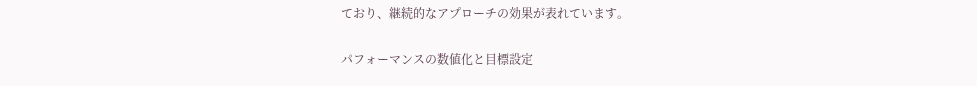ており、継続的なアプローチの効果が表れています。

パフォーマンスの数値化と目標設定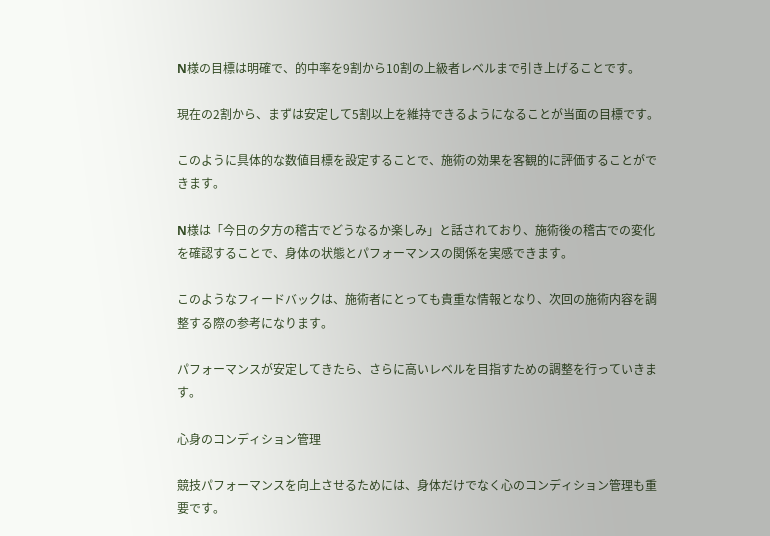N様の目標は明確で、的中率を9割から10割の上級者レベルまで引き上げることです。

現在の2割から、まずは安定して5割以上を維持できるようになることが当面の目標です。

このように具体的な数値目標を設定することで、施術の効果を客観的に評価することができます。

N様は「今日の夕方の稽古でどうなるか楽しみ」と話されており、施術後の稽古での変化を確認することで、身体の状態とパフォーマンスの関係を実感できます。

このようなフィードバックは、施術者にとっても貴重な情報となり、次回の施術内容を調整する際の参考になります。

パフォーマンスが安定してきたら、さらに高いレベルを目指すための調整を行っていきます。

心身のコンディション管理

競技パフォーマンスを向上させるためには、身体だけでなく心のコンディション管理も重要です。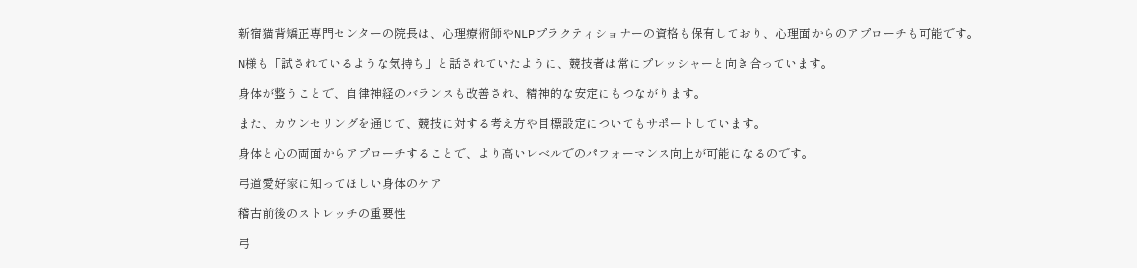新宿猫背矯正専門センターの院長は、心理療術師やNLPプラクティショナーの資格も保有しており、心理面からのアプローチも可能です。

N様も「試されているような気持ち」と話されていたように、競技者は常にプレッシャーと向き合っています。

身体が整うことで、自律神経のバランスも改善され、精神的な安定にもつながります。

また、カウンセリングを通じて、競技に対する考え方や目標設定についてもサポートしています。

身体と心の両面からアプローチすることで、より高いレベルでのパフォーマンス向上が可能になるのです。

弓道愛好家に知ってほしい身体のケア

稽古前後のストレッチの重要性

弓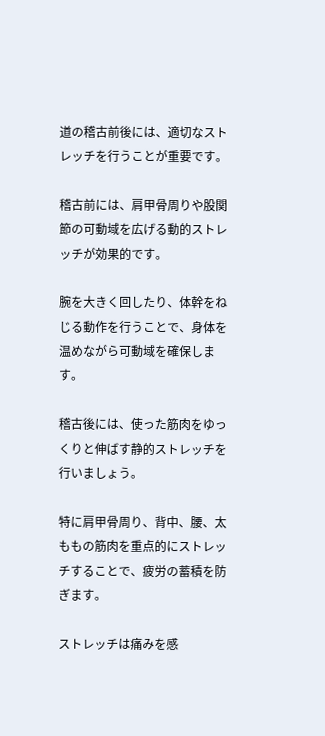道の稽古前後には、適切なストレッチを行うことが重要です。

稽古前には、肩甲骨周りや股関節の可動域を広げる動的ストレッチが効果的です。

腕を大きく回したり、体幹をねじる動作を行うことで、身体を温めながら可動域を確保します。

稽古後には、使った筋肉をゆっくりと伸ばす静的ストレッチを行いましょう。

特に肩甲骨周り、背中、腰、太ももの筋肉を重点的にストレッチすることで、疲労の蓄積を防ぎます。

ストレッチは痛みを感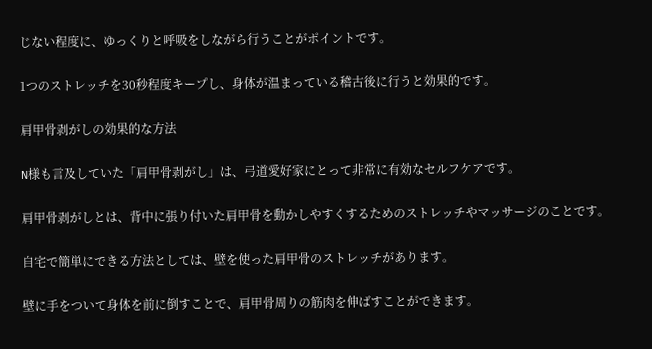じない程度に、ゆっくりと呼吸をしながら行うことがポイントです。

1つのストレッチを30秒程度キープし、身体が温まっている稽古後に行うと効果的です。

肩甲骨剥がしの効果的な方法

N様も言及していた「肩甲骨剥がし」は、弓道愛好家にとって非常に有効なセルフケアです。

肩甲骨剥がしとは、背中に張り付いた肩甲骨を動かしやすくするためのストレッチやマッサージのことです。

自宅で簡単にできる方法としては、壁を使った肩甲骨のストレッチがあります。

壁に手をついて身体を前に倒すことで、肩甲骨周りの筋肉を伸ばすことができます。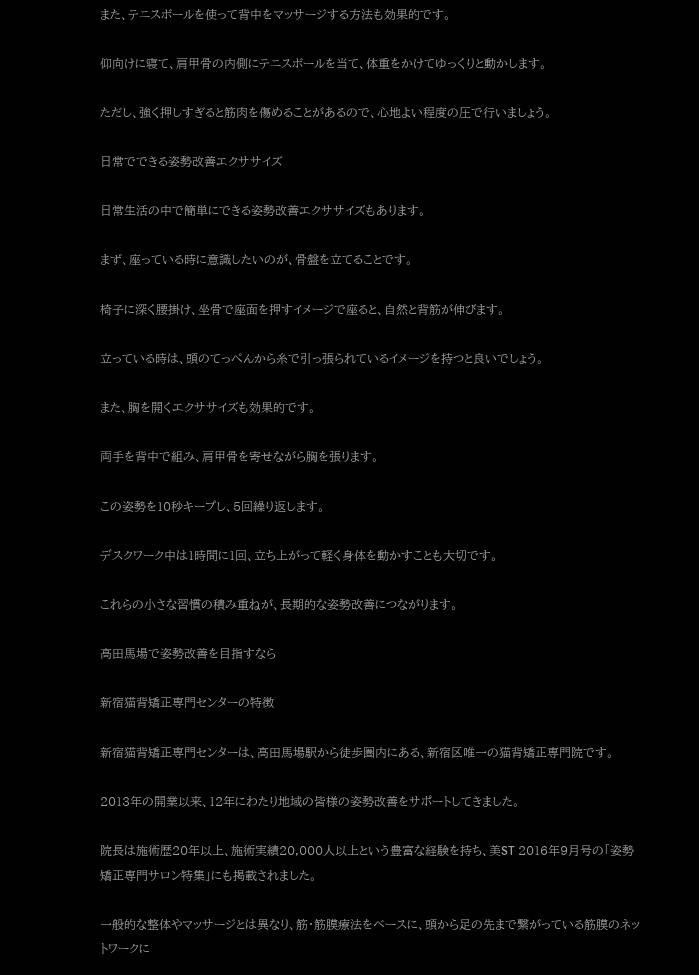また、テニスボールを使って背中をマッサージする方法も効果的です。

仰向けに寝て、肩甲骨の内側にテニスボールを当て、体重をかけてゆっくりと動かします。

ただし、強く押しすぎると筋肉を傷めることがあるので、心地よい程度の圧で行いましょう。

日常でできる姿勢改善エクササイズ

日常生活の中で簡単にできる姿勢改善エクササイズもあります。

まず、座っている時に意識したいのが、骨盤を立てることです。

椅子に深く腰掛け、坐骨で座面を押すイメージで座ると、自然と背筋が伸びます。

立っている時は、頭のてっぺんから糸で引っ張られているイメージを持つと良いでしょう。

また、胸を開くエクササイズも効果的です。

両手を背中で組み、肩甲骨を寄せながら胸を張ります。

この姿勢を10秒キープし、5回繰り返します。

デスクワーク中は1時間に1回、立ち上がって軽く身体を動かすことも大切です。

これらの小さな習慣の積み重ねが、長期的な姿勢改善につながります。

高田馬場で姿勢改善を目指すなら

新宿猫背矯正専門センターの特徴

新宿猫背矯正専門センターは、高田馬場駅から徒歩圏内にある、新宿区唯一の猫背矯正専門院です。

2013年の開業以来、12年にわたり地域の皆様の姿勢改善をサポートしてきました。

院長は施術歴20年以上、施術実績20,000人以上という豊富な経験を持ち、美ST 2016年9月号の「姿勢矯正専門サロン特集」にも掲載されました。

一般的な整体やマッサージとは異なり、筋・筋膜療法をベースに、頭から足の先まで繋がっている筋膜のネットワークに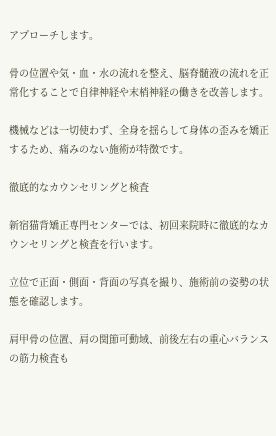アプローチします。

骨の位置や気・血・水の流れを整え、脳脊髄液の流れを正常化することで自律神経や末梢神経の働きを改善します。

機械などは一切使わず、全身を揺らして身体の歪みを矯正するため、痛みのない施術が特徴です。

徹底的なカウンセリングと検査

新宿猫背矯正専門センターでは、初回来院時に徹底的なカウンセリングと検査を行います。

立位で正面・側面・背面の写真を撮り、施術前の姿勢の状態を確認します。

肩甲骨の位置、肩の関節可動域、前後左右の重心バランスの筋力検査も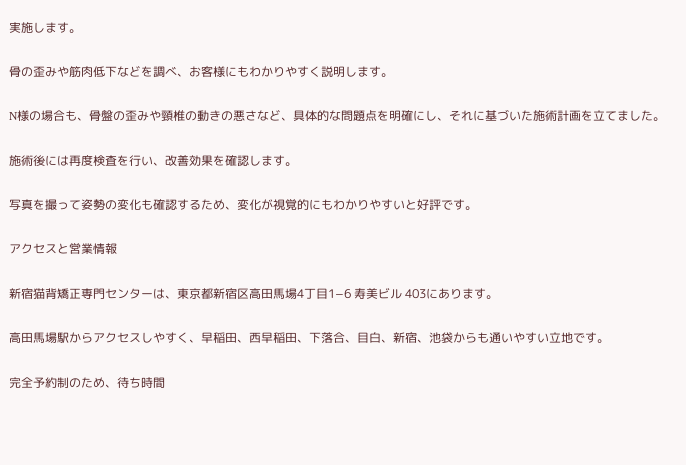実施します。

骨の歪みや筋肉低下などを調べ、お客様にもわかりやすく説明します。

N様の場合も、骨盤の歪みや頸椎の動きの悪さなど、具体的な問題点を明確にし、それに基づいた施術計画を立てました。

施術後には再度検査を行い、改善効果を確認します。

写真を撮って姿勢の変化も確認するため、変化が視覚的にもわかりやすいと好評です。

アクセスと営業情報

新宿猫背矯正専門センターは、東京都新宿区高田馬場4丁目1−6 寿美ビル 403にあります。

高田馬場駅からアクセスしやすく、早稲田、西早稲田、下落合、目白、新宿、池袋からも通いやすい立地です。

完全予約制のため、待ち時間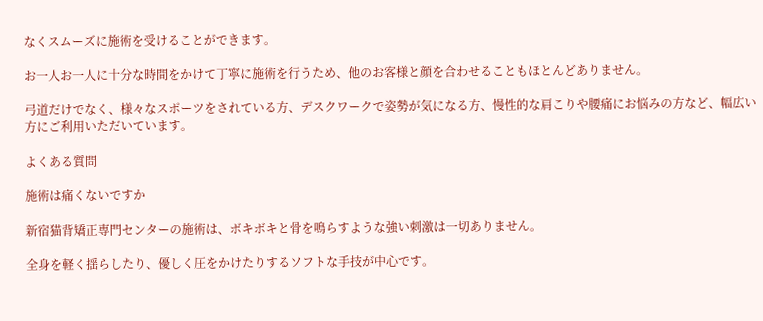なくスムーズに施術を受けることができます。

お一人お一人に十分な時間をかけて丁寧に施術を行うため、他のお客様と顔を合わせることもほとんどありません。

弓道だけでなく、様々なスポーツをされている方、デスクワークで姿勢が気になる方、慢性的な肩こりや腰痛にお悩みの方など、幅広い方にご利用いただいています。

よくある質問

施術は痛くないですか

新宿猫背矯正専門センターの施術は、ボキボキと骨を鳴らすような強い刺激は一切ありません。

全身を軽く揺らしたり、優しく圧をかけたりするソフトな手技が中心です。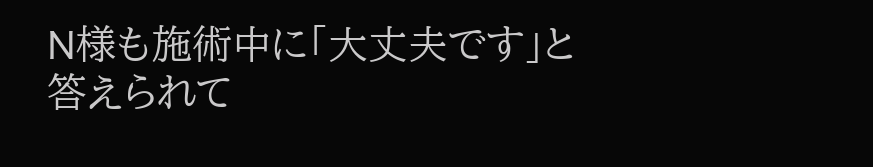N様も施術中に「大丈夫です」と答えられて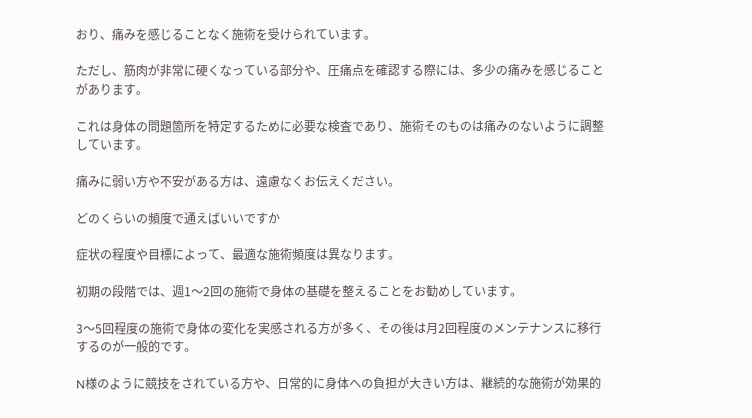おり、痛みを感じることなく施術を受けられています。

ただし、筋肉が非常に硬くなっている部分や、圧痛点を確認する際には、多少の痛みを感じることがあります。

これは身体の問題箇所を特定するために必要な検査であり、施術そのものは痛みのないように調整しています。

痛みに弱い方や不安がある方は、遠慮なくお伝えください。

どのくらいの頻度で通えばいいですか

症状の程度や目標によって、最適な施術頻度は異なります。

初期の段階では、週1〜2回の施術で身体の基礎を整えることをお勧めしています。

3〜5回程度の施術で身体の変化を実感される方が多く、その後は月2回程度のメンテナンスに移行するのが一般的です。

N様のように競技をされている方や、日常的に身体への負担が大きい方は、継続的な施術が効果的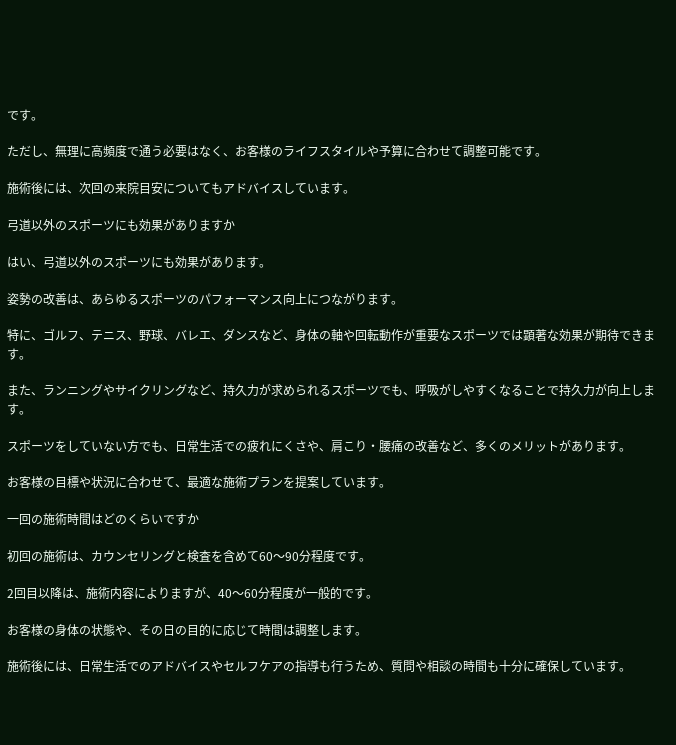です。

ただし、無理に高頻度で通う必要はなく、お客様のライフスタイルや予算に合わせて調整可能です。

施術後には、次回の来院目安についてもアドバイスしています。

弓道以外のスポーツにも効果がありますか

はい、弓道以外のスポーツにも効果があります。

姿勢の改善は、あらゆるスポーツのパフォーマンス向上につながります。

特に、ゴルフ、テニス、野球、バレエ、ダンスなど、身体の軸や回転動作が重要なスポーツでは顕著な効果が期待できます。

また、ランニングやサイクリングなど、持久力が求められるスポーツでも、呼吸がしやすくなることで持久力が向上します。

スポーツをしていない方でも、日常生活での疲れにくさや、肩こり・腰痛の改善など、多くのメリットがあります。

お客様の目標や状況に合わせて、最適な施術プランを提案しています。

一回の施術時間はどのくらいですか

初回の施術は、カウンセリングと検査を含めて60〜90分程度です。

2回目以降は、施術内容によりますが、40〜60分程度が一般的です。

お客様の身体の状態や、その日の目的に応じて時間は調整します。

施術後には、日常生活でのアドバイスやセルフケアの指導も行うため、質問や相談の時間も十分に確保しています。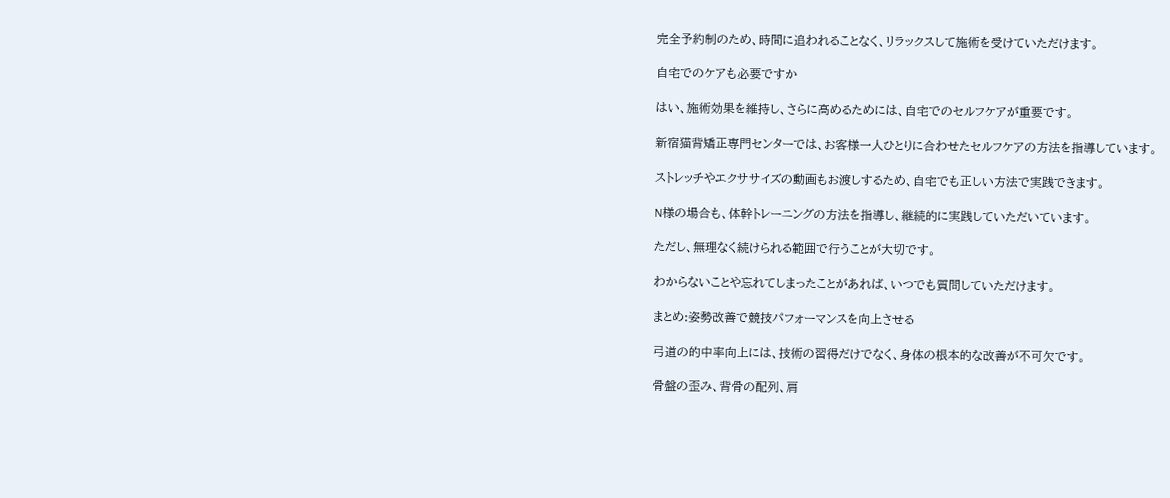完全予約制のため、時間に追われることなく、リラックスして施術を受けていただけます。

自宅でのケアも必要ですか

はい、施術効果を維持し、さらに高めるためには、自宅でのセルフケアが重要です。

新宿猫背矯正専門センターでは、お客様一人ひとりに合わせたセルフケアの方法を指導しています。

ストレッチやエクササイズの動画もお渡しするため、自宅でも正しい方法で実践できます。

N様の場合も、体幹トレーニングの方法を指導し、継続的に実践していただいています。

ただし、無理なく続けられる範囲で行うことが大切です。

わからないことや忘れてしまったことがあれば、いつでも質問していただけます。

まとめ:姿勢改善で競技パフォーマンスを向上させる

弓道の的中率向上には、技術の習得だけでなく、身体の根本的な改善が不可欠です。

骨盤の歪み、背骨の配列、肩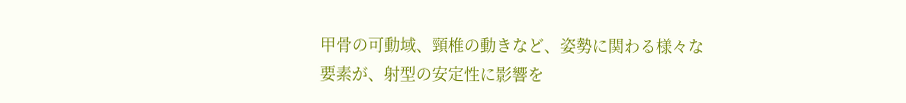甲骨の可動域、頸椎の動きなど、姿勢に関わる様々な要素が、射型の安定性に影響を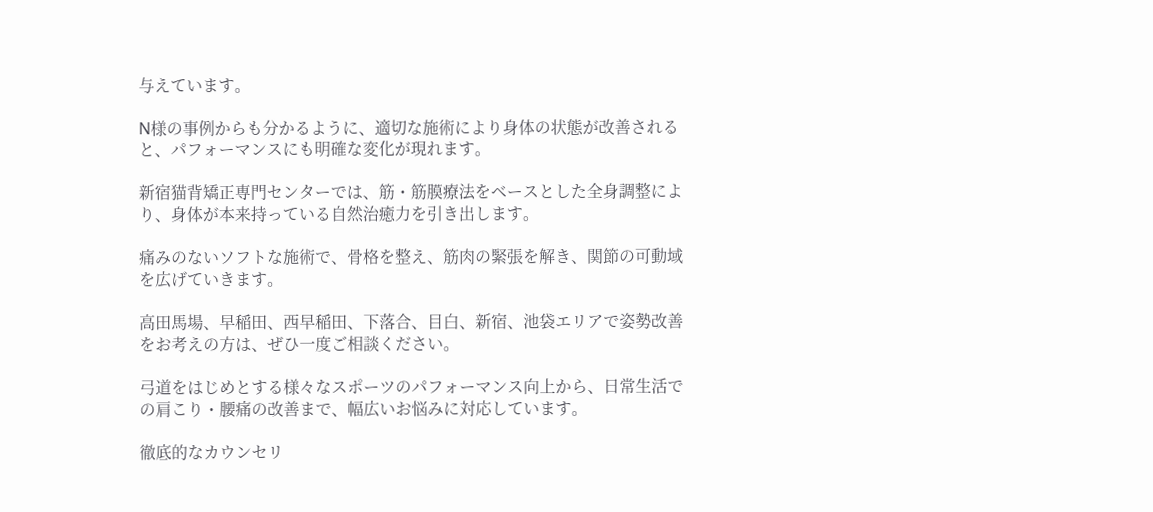与えています。

N様の事例からも分かるように、適切な施術により身体の状態が改善されると、パフォーマンスにも明確な変化が現れます。

新宿猫背矯正専門センターでは、筋・筋膜療法をベースとした全身調整により、身体が本来持っている自然治癒力を引き出します。

痛みのないソフトな施術で、骨格を整え、筋肉の緊張を解き、関節の可動域を広げていきます。

高田馬場、早稲田、西早稲田、下落合、目白、新宿、池袋エリアで姿勢改善をお考えの方は、ぜひ一度ご相談ください。

弓道をはじめとする様々なスポーツのパフォーマンス向上から、日常生活での肩こり・腰痛の改善まで、幅広いお悩みに対応しています。

徹底的なカウンセリ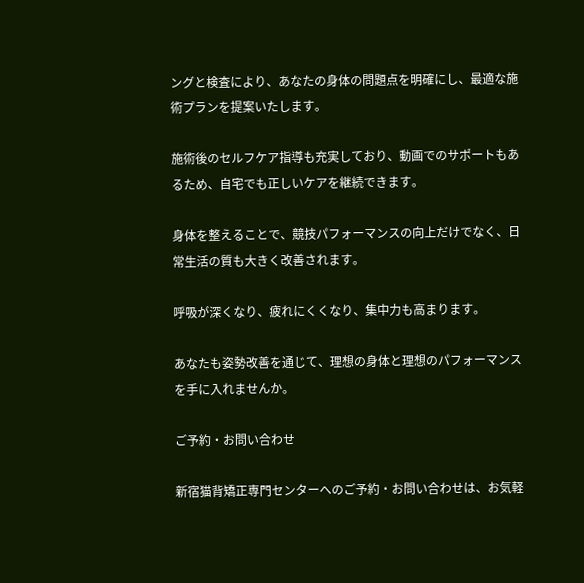ングと検査により、あなたの身体の問題点を明確にし、最適な施術プランを提案いたします。

施術後のセルフケア指導も充実しており、動画でのサポートもあるため、自宅でも正しいケアを継続できます。

身体を整えることで、競技パフォーマンスの向上だけでなく、日常生活の質も大きく改善されます。

呼吸が深くなり、疲れにくくなり、集中力も高まります。

あなたも姿勢改善を通じて、理想の身体と理想のパフォーマンスを手に入れませんか。

ご予約・お問い合わせ

新宿猫背矯正専門センターへのご予約・お問い合わせは、お気軽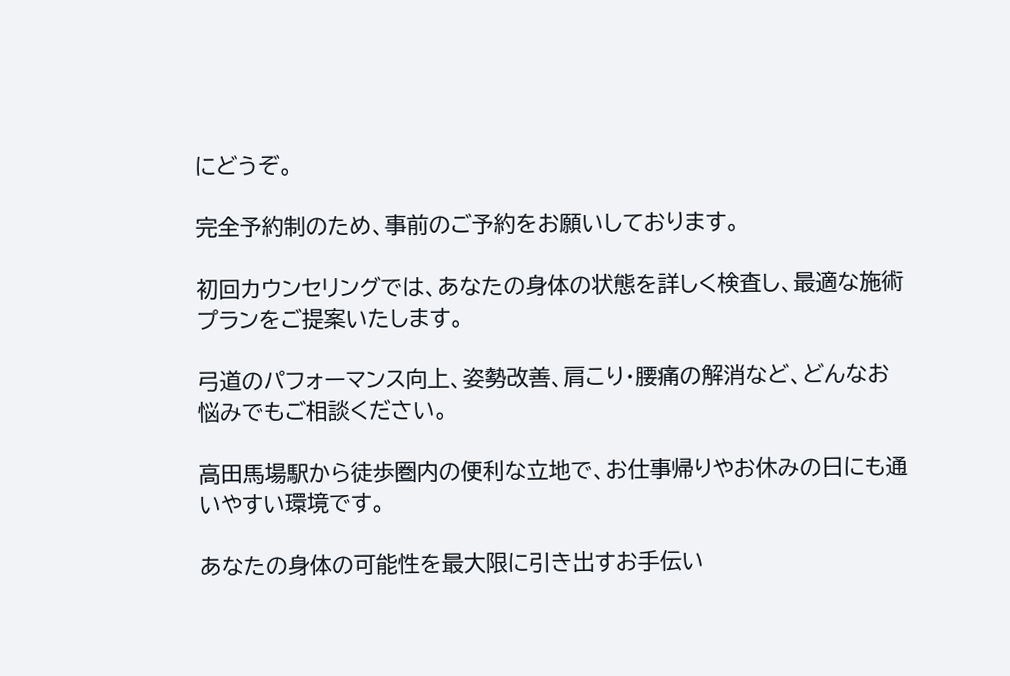にどうぞ。

完全予約制のため、事前のご予約をお願いしております。

初回カウンセリングでは、あなたの身体の状態を詳しく検査し、最適な施術プランをご提案いたします。

弓道のパフォーマンス向上、姿勢改善、肩こり・腰痛の解消など、どんなお悩みでもご相談ください。

高田馬場駅から徒歩圏内の便利な立地で、お仕事帰りやお休みの日にも通いやすい環境です。

あなたの身体の可能性を最大限に引き出すお手伝い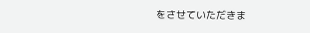をさせていただきま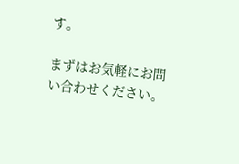す。

まずはお気軽にお問い合わせください。